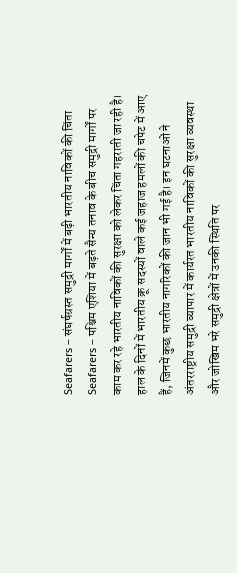Seafarers – संघर्षग्रस्त समुद्री मार्गों में बढ़ी भारतीय नाविकों की चिंता
Seafarers – पश्चिम एशिया में बढ़ते सैन्य तनाव के बीच समुद्री मार्गों पर काम कर रहे भारतीय नाविकों की सुरक्षा को लेकर चिंता गहराती जा रही है। हाल के दिनों में भारतीय क्रू सदस्यों वाले कई जहाज हमलों की चपेट में आए हैं, जिनमें कुछ भारतीय नागरिकों की जान भी गई है। इन घटनाओं ने अंतरराष्ट्रीय समुद्री व्यापार में कार्यरत भारतीय नाविकों की सुरक्षा व्यवस्था और जोखिम भरे समुद्री क्षेत्रों में उनकी स्थिति पर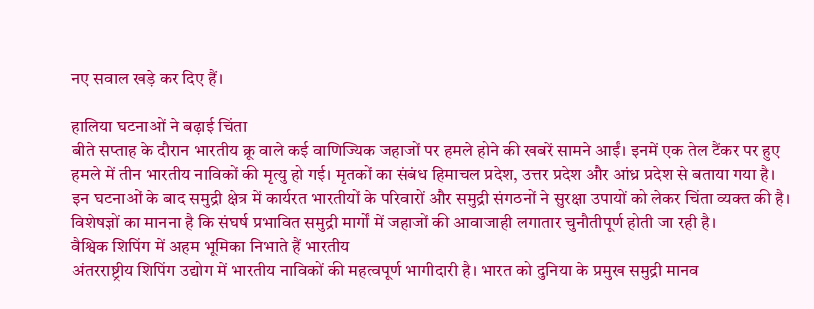नए सवाल खड़े कर दिए हैं।

हालिया घटनाओं ने बढ़ाई चिंता
बीते सप्ताह के दौरान भारतीय क्रू वाले कई वाणिज्यिक जहाजों पर हमले होने की खबरें सामने आईं। इनमें एक तेल टैंकर पर हुए हमले में तीन भारतीय नाविकों की मृत्यु हो गई। मृतकों का संबंध हिमाचल प्रदेश, उत्तर प्रदेश और आंध्र प्रदेश से बताया गया है।
इन घटनाओं के बाद समुद्री क्षेत्र में कार्यरत भारतीयों के परिवारों और समुद्री संगठनों ने सुरक्षा उपायों को लेकर चिंता व्यक्त की है। विशेषज्ञों का मानना है कि संघर्ष प्रभावित समुद्री मार्गों में जहाजों की आवाजाही लगातार चुनौतीपूर्ण होती जा रही है।
वैश्विक शिपिंग में अहम भूमिका निभाते हैं भारतीय
अंतरराष्ट्रीय शिपिंग उद्योग में भारतीय नाविकों की महत्वपूर्ण भागीदारी है। भारत को दुनिया के प्रमुख समुद्री मानव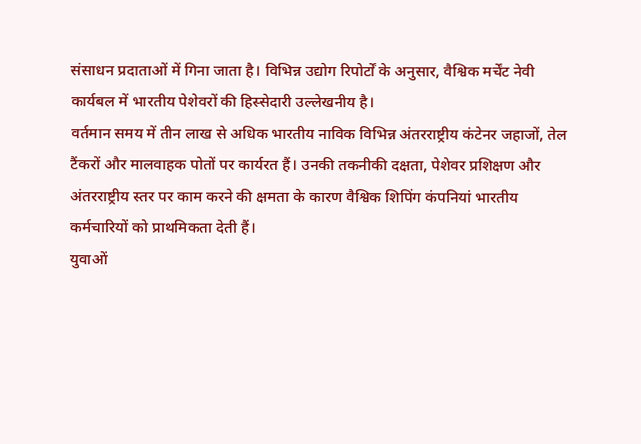संसाधन प्रदाताओं में गिना जाता है। विभिन्न उद्योग रिपोर्टों के अनुसार, वैश्विक मर्चेंट नेवी कार्यबल में भारतीय पेशेवरों की हिस्सेदारी उल्लेखनीय है।
वर्तमान समय में तीन लाख से अधिक भारतीय नाविक विभिन्न अंतरराष्ट्रीय कंटेनर जहाजों, तेल टैंकरों और मालवाहक पोतों पर कार्यरत हैं। उनकी तकनीकी दक्षता, पेशेवर प्रशिक्षण और अंतरराष्ट्रीय स्तर पर काम करने की क्षमता के कारण वैश्विक शिपिंग कंपनियां भारतीय कर्मचारियों को प्राथमिकता देती हैं।
युवाओं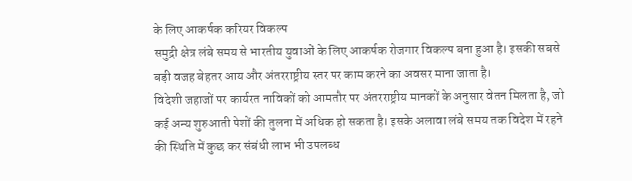के लिए आकर्षक करियर विकल्प
समुद्री क्षेत्र लंबे समय से भारतीय युवाओं के लिए आकर्षक रोजगार विकल्प बना हुआ है। इसकी सबसे बड़ी वजह बेहतर आय और अंतरराष्ट्रीय स्तर पर काम करने का अवसर माना जाता है।
विदेशी जहाजों पर कार्यरत नाविकों को आमतौर पर अंतरराष्ट्रीय मानकों के अनुसार वेतन मिलता है, जो कई अन्य शुरुआती पेशों की तुलना में अधिक हो सकता है। इसके अलावा लंबे समय तक विदेश में रहने की स्थिति में कुछ कर संबंधी लाभ भी उपलब्ध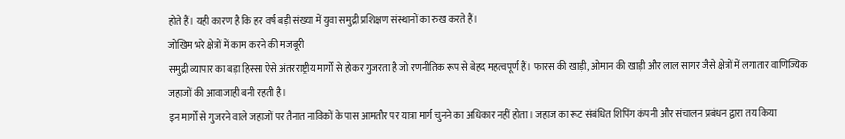होते हैं। यही कारण है कि हर वर्ष बड़ी संख्या में युवा समुद्री प्रशिक्षण संस्थानों का रुख करते हैं।
जोखिम भरे क्षेत्रों में काम करने की मजबूरी
समुद्री व्यापार का बड़ा हिस्सा ऐसे अंतरराष्ट्रीय मार्गों से होकर गुजरता है जो रणनीतिक रूप से बेहद महत्वपूर्ण हैं। फारस की खाड़ी, ओमान की खाड़ी और लाल सागर जैसे क्षेत्रों में लगातार वाणिज्यिक जहाजों की आवाजाही बनी रहती है।
इन मार्गों से गुजरने वाले जहाजों पर तैनात नाविकों के पास आमतौर पर यात्रा मार्ग चुनने का अधिकार नहीं होता। जहाज का रूट संबंधित शिपिंग कंपनी और संचालन प्रबंधन द्वारा तय किया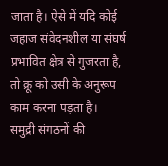जाता है। ऐसे में यदि कोई जहाज संवेदनशील या संघर्ष प्रभावित क्षेत्र से गुजरता है, तो क्रू को उसी के अनुरूप काम करना पड़ता है।
समुद्री संगठनों की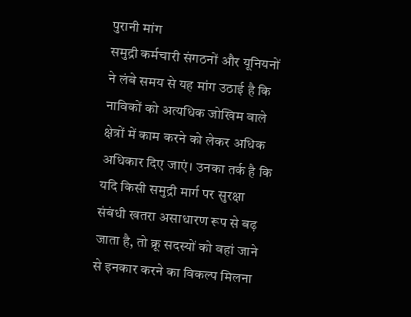पुरानी मांग
समुद्री कर्मचारी संगठनों और यूनियनों ने लंबे समय से यह मांग उठाई है कि नाविकों को अत्यधिक जोखिम वाले क्षेत्रों में काम करने को लेकर अधिक अधिकार दिए जाएं। उनका तर्क है कि यदि किसी समुद्री मार्ग पर सुरक्षा संबंधी खतरा असाधारण रूप से बढ़ जाता है, तो क्रू सदस्यों को वहां जाने से इनकार करने का विकल्प मिलना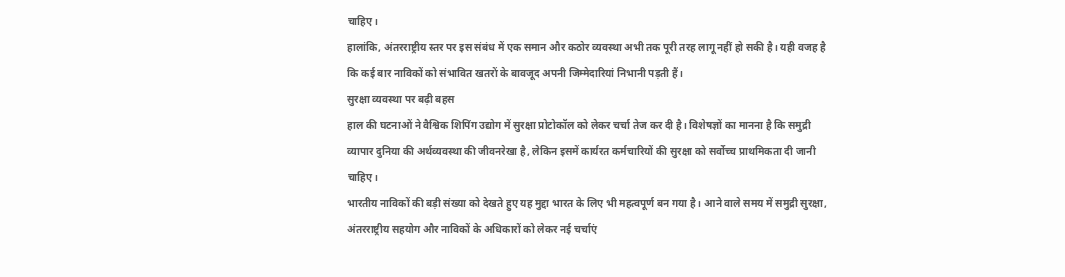चाहिए।
हालांकि, अंतरराष्ट्रीय स्तर पर इस संबंध में एक समान और कठोर व्यवस्था अभी तक पूरी तरह लागू नहीं हो सकी है। यही वजह है कि कई बार नाविकों को संभावित खतरों के बावजूद अपनी जिम्मेदारियां निभानी पड़ती हैं।
सुरक्षा व्यवस्था पर बढ़ी बहस
हाल की घटनाओं ने वैश्विक शिपिंग उद्योग में सुरक्षा प्रोटोकॉल को लेकर चर्चा तेज कर दी है। विशेषज्ञों का मानना है कि समुद्री व्यापार दुनिया की अर्थव्यवस्था की जीवनरेखा है, लेकिन इसमें कार्यरत कर्मचारियों की सुरक्षा को सर्वोच्च प्राथमिकता दी जानी चाहिए।
भारतीय नाविकों की बड़ी संख्या को देखते हुए यह मुद्दा भारत के लिए भी महत्वपूर्ण बन गया है। आने वाले समय में समुद्री सुरक्षा, अंतरराष्ट्रीय सहयोग और नाविकों के अधिकारों को लेकर नई चर्चाएं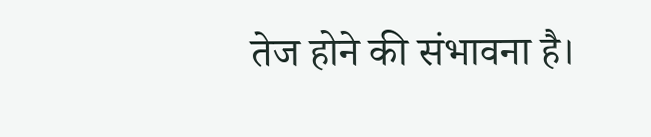तेज होने की संभावना है।